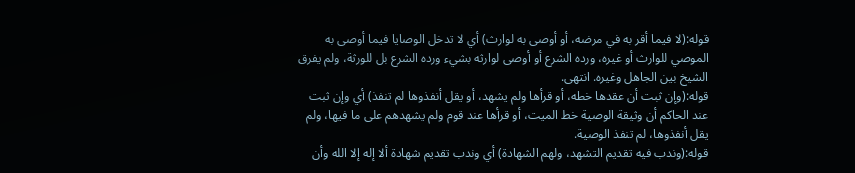قوله:(لا فيما أقر به في مرضه، أو أوصى به لوارث) أي لا تدخل الوصايا فيما أوصى به الموصي للوارث أو غيره، ورده الشرع أو أوصى لوارثه بشيء ورده الشرع بل للورثة، ولم يفرق الشيخ بين الجاهل وغيره. انتهى.
قوله:(وإن ثبت أن عقدها خطه، أو قرأها ولم يشهد، أو يقل أنفذوها لم تنفذ) أي وإن ثبت عند الحاكم أن وثيقة الوصية خط الميت، أو قرأها عند قوم ولم يشهدهم على ما فيها، ولم يقل أنفذوها، لم تنفذ الوصية.
قوله:(وندب فيه تقديم التشهد، ولهم الشهادة) أي وندب تقديم شهادة ألا إله إلا الله وأن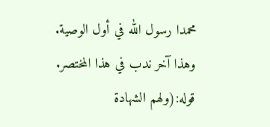محمدا رسول الله في أول الوصية. وهذا آخر ندب في هذا المختصر.
قوله:(ولهم الشهادة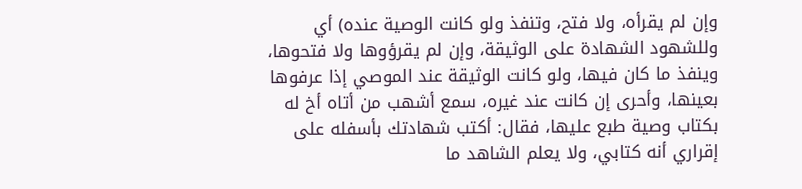وإن لم يقرأه، ولا فتح، وتنفذ ولو كانت الوصية عنده) أي وللشهود الشهادة على الوثيقة، وإن لم يقرؤوها ولا فتحوها، وينفذ ما كان فيها، ولو كانت الوثيقة عند الموصي إذا عرفوها بعينها، وأحرى إن كانت عند غيره، سمع أشهب من أتاه أخ له بكتاب وصية طبع عليها، فقال: أكتب شهادتك بأسفله على إقراري أنه كتابي، ولا يعلم الشاهد ما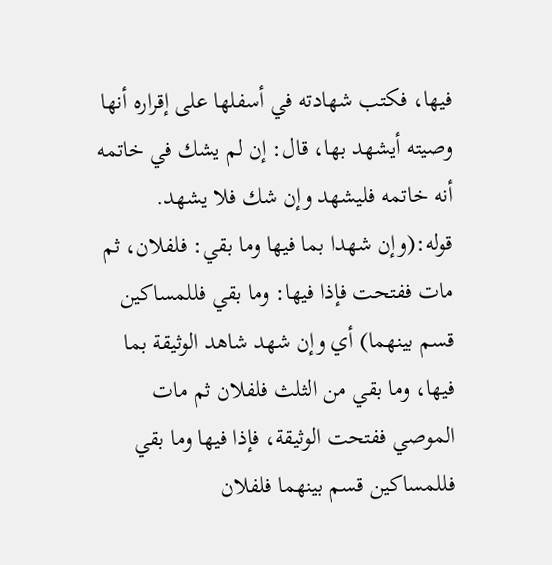فيها، فكتب شهادته في أسفلها على إقراره أنها وصيته أيشهد بها، قال: إن لم يشك في خاتمه أنه خاتمه فليشهد وإن شك فلا يشهد.
قوله:(وإن شهدا بما فيها وما بقي: فلفلان، ثم مات ففتحت فإذا فيها: وما بقي فللمساكين قسم بينهما) أي وإن شهد شاهد الوثيقة بما فيها، وما بقي من الثلث فلفلان ثم مات الموصي ففتحت الوثيقة، فإذا فيها وما بقي فللمساكين قسم بينهما فلفلان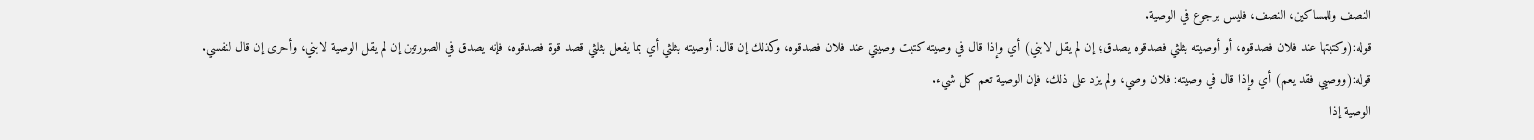النصف وللمساكين، النصف، فليس برجوع في الوصية.
قوله:(وكتبتها عند فلان فصدقوه، أو أوصيته بثلثي فصدقوه يصدق؛ إن لم يقل لابني) أي وإذا قال في وصيته كتبت وصيتي عند فلان فصدقوه، وكذلك إن قال: أوصيته بثلثي أي بما يفعل بثلثي قصد قوة فصدقوه، فإنه يصدق في الصورتين إن لم يقل الوصية لابني، وأحرى إن قال لنفسي.
قوله:(ووصيي فقد يعم) أي وإذا قال في وصيته: فلان وصي، ولم يزد على ذلك، فإن الوصية تعم كل شيء.
الوصية إذا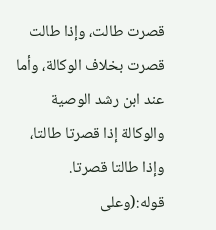قصرت طالت، وإذا طالت قصرت بخلاف الوكالة، وأما عند ابن رشد الوصية والوكالة إذا قصرتا طالتا، وإذا طالتا قصرتا.
قوله:(وعلى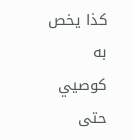كذا يخص به كوصيي حتى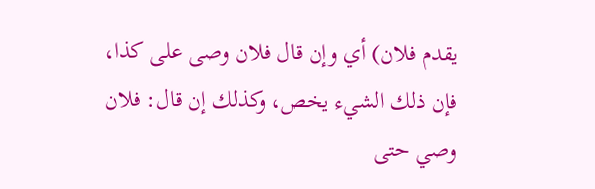يقدم فلان) أي وإن قال فلان وصى على كذا، فإن ذلك الشيء يخص، وكذلك إن قال: فلان وصي حتى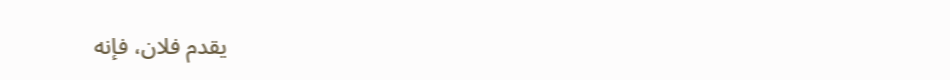يقدم فلان، فإنه